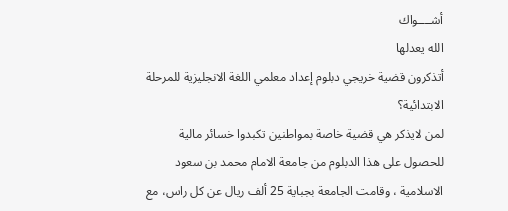أشــــواك
الله يعدلها
أتذكرون قضية خريجي دبلوم إعداد معلمي اللغة الانجليزية للمرحلة الابتدائية؟
لمن لايذكر هي قضية خاصة بمواطنين تكبدوا خسائر مالية للحصول على هذا الدبلوم من جامعة الامام محمد بن سعود الاسلامية ، وقامت الجامعة بجباية 25 ألف ريال عن كل راس، مع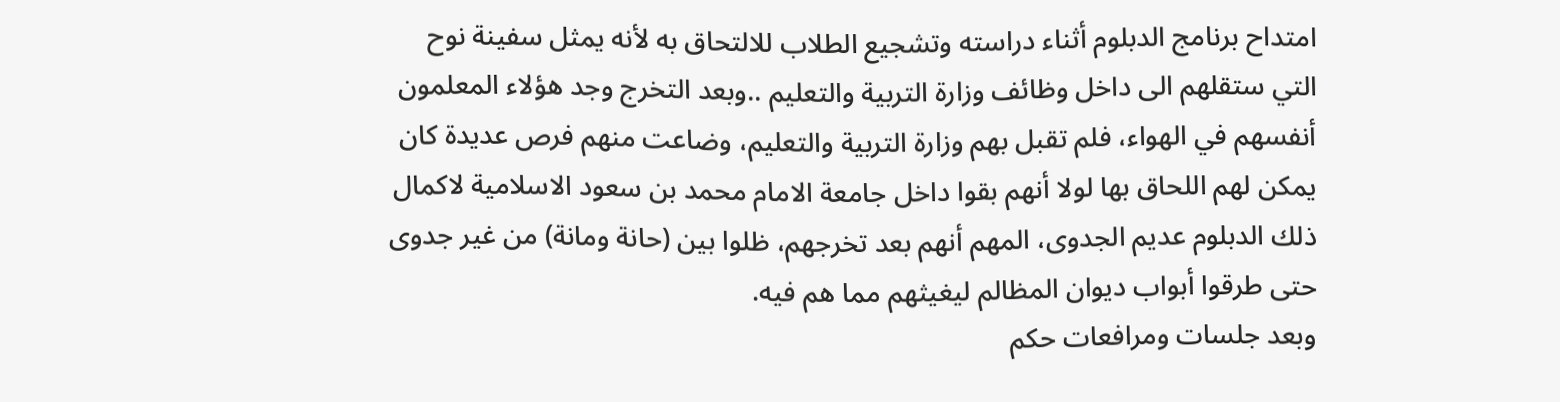امتداح برنامج الدبلوم أثناء دراسته وتشجيع الطلاب للالتحاق به لأنه يمثل سفينة نوح التي ستقلهم الى داخل وظائف وزارة التربية والتعليم ..وبعد التخرج وجد هؤلاء المعلمون أنفسهم في الهواء، فلم تقبل بهم وزارة التربية والتعليم، وضاعت منهم فرص عديدة كان يمكن لهم اللحاق بها لولا أنهم بقوا داخل جامعة الامام محمد بن سعود الاسلامية لاكمال ذلك الدبلوم عديم الجدوى، المهم أنهم بعد تخرجهم، ظلوا بين (حانة ومانة) من غير جدوى حتى طرقوا أبواب ديوان المظالم ليغيثهم مما هم فيه.
وبعد جلسات ومرافعات حكم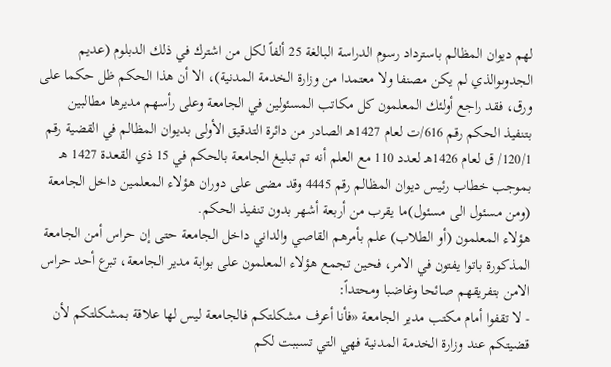لهم ديوان المظالم باسترداد رسوم الدراسة البالغة 25 ألفاً لكل من اشترك في ذلك الدبلوم (عديم الجدوىوالذي لم يكن مصنفا ولا معتمدا من وزارة الخدمة المدنية)، الا أن هذا الحكم ظل حكما على ورق، فقد راجع أولئك المعلمون كل مكاتب المسئولين في الجامعة وعلى رأسهم مديرها مطالبين بتنفيذ الحكم رقم 616/ت لعام 1427هـ الصادر من دائرة التدقيق الأولى بديوان المظالم في القضية رقم 120/1/ ق لعام 1426هـ لعدد 110 مع العلم أنه تم تبليغ الجامعة بالحكم في 15 ذي القعدة 1427 هـ بموجب خطاب رئيس ديوان المظالم رقم 4445 وقد مضى على دوران هؤلاء المعلمين داخل الجامعة (ومن مسئول الى مسئول)ما يقرب من أربعة أشهر بدون تنفيذ الحكم.
هؤلاء المعلمون (أو الطلاب) علم بأمرهم القاصي والداني داخل الجامعة حتى إن حراس أمن الجامعة المذكورة باتوا يفتون في الامر، فحين تجمع هؤلاء المعلمون على بوابة مدير الجامعة، تبرع أحد حراس الامن بتفريقهم صائحا وغاضبا ومحتداً:
- لا تقفوا أمام مكتب مدير الجامعة «فأنا أعرف مشكلتكم فالجامعة ليس لها علاقة بمشكلتكم لأن قضيتكم عند وزارة الخدمة المدنية فهي التي تسببت لكم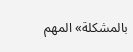بالمشكلة» المهم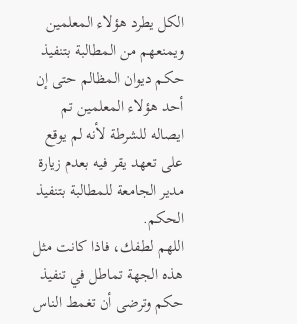الكل يطرد هؤلاء المعلمين ويمنعهم من المطالبة بتنفيذ حكم ديوان المظالم حتى إن أحد هؤلاء المعلمين تم ايصاله للشرطة لأنه لم يوقع على تعهد يقر فيه بعدم زيارة مدير الجامعة للمطالبة بتنفيذ الحكم.
اللهم لطفك، فاذا كانت مثل هذه الجهة تماطل في تنفيذ حكم وترضى أن تغمط الناس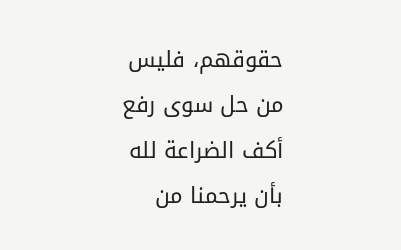حقوقهم، فليس من حل سوى رفع أكف الضراعة لله بأن يرحمنا من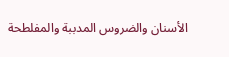الأسنان والضروس المدببة والمفلطحة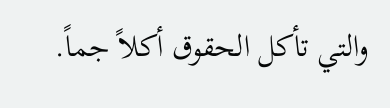والتي تأكل الحقوق أكلاً جماً.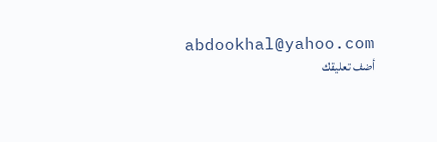abdookhal@yahoo.com
أضف تعليقك